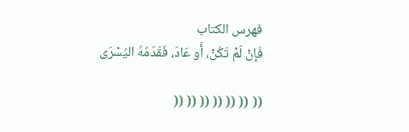فهرس الكتاب
فَإنْ لَمْ تَكُنْ، أَو عَادَ، فَقَدَمُهُ اليُسْرَى

(( (( (( (( (( (( ((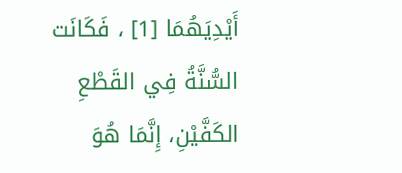أَيْدِيَهُمَا [1] ، فَكَانَت السُّنَّةُ فِي القَطْعِ الكَفَّيْنِ، إِنَّمَا هُوَ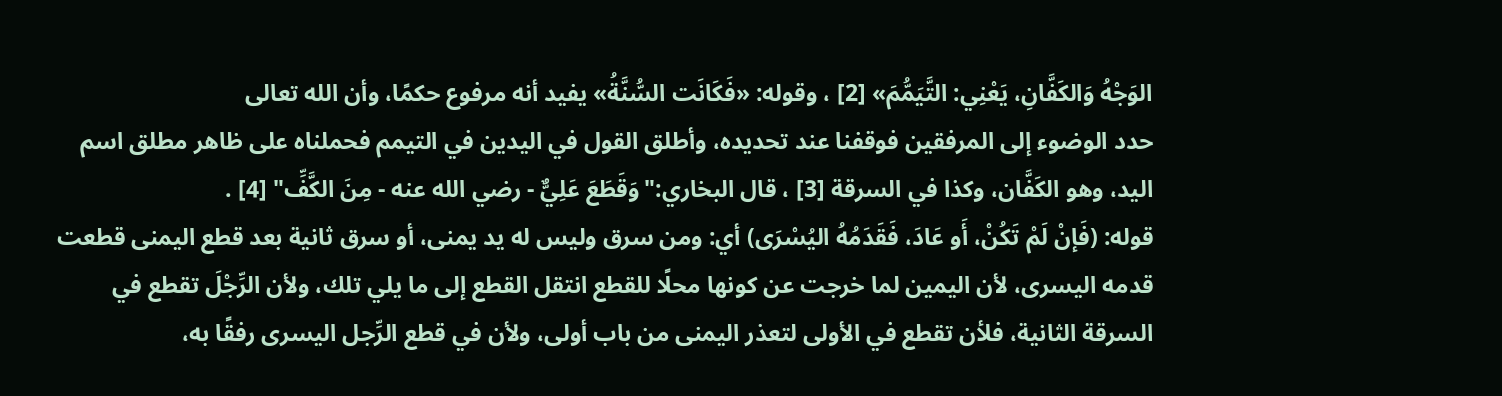الوَجْهُ وَالكَفَّانِ، يَعْنِي: التَّيَمُّمَ» [2] ، وقوله: «فَكَانَت السُّنَّةُ» يفيد أنه مرفوع حكمًا، وأن الله تعالى
حدد الوضوء إلى المرفقين فوقفنا عند تحديده، وأطلق القول في اليدين في التيمم فحملناه على ظاهر مطلق اسم اليد، وهو الكَفَّان، وكذا في السرقة [3] ، قال البخاري:"وَقَطَعَ عَلِيٌّ - رضي الله عنه - مِنَ الكَّفِّ" [4] .
قوله: (فَإنْ لَمْ تَكُنْ، أَو عَادَ، فَقَدَمُهُ اليُسْرَى) أي: ومن سرق وليس له يد يمنى، أو سرق ثانية بعد قطع اليمنى قطعت قدمه اليسرى، لأن اليمين لما خرجت عن كونها محلًا للقطع انتقل القطع إلى ما يلي تلك، ولأن الرِّجْلَ تقطع في السرقة الثانية، فلأن تقطع في الأولى لتعذر اليمنى من باب أولى، ولأن في قطع الرِّجل اليسرى رفقًا به،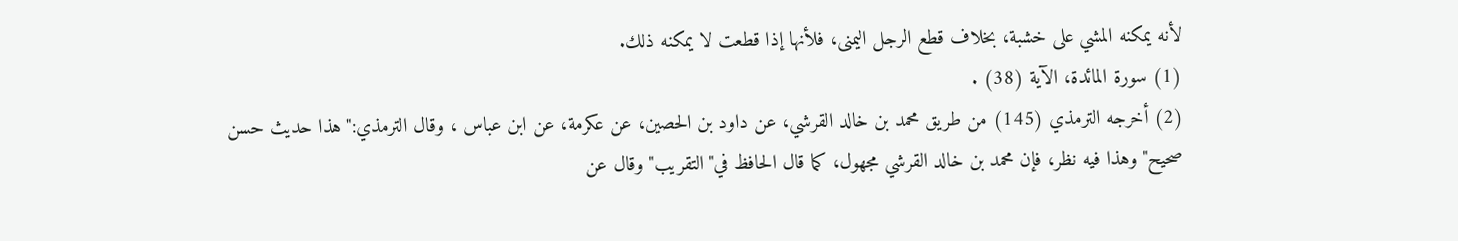لأنه يمكنه المشي على خشبة، بخلاف قطع الرجل اليمنى، فلأنها إذا قطعت لا يمكنه ذلك.
(1) سورة المائدة، الآية (38) .
(2) أخرجه الترمذي (145) من طريق محمد بن خالد القرشي، عن داود بن الحصين، عن عكرمة، عن ابن عباس ، وقال الترمذي:"هذا حديث حسن صحيح"وهذا فيه نظر، فإن محمد بن خالد القرشي مجهول، كما قال الحافظ في"التقريب"وقال عن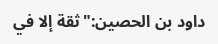داود بن الحصين:"ثقة إلا في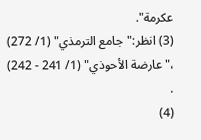عكرمة".
(3) انظر:"جامع الترمذي" (1/ 272) ،"عارضة الأحوذي" (1/ 241 - 242) .
(4)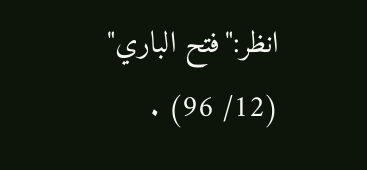انظر:"فتح الباري" (12/ 96) .